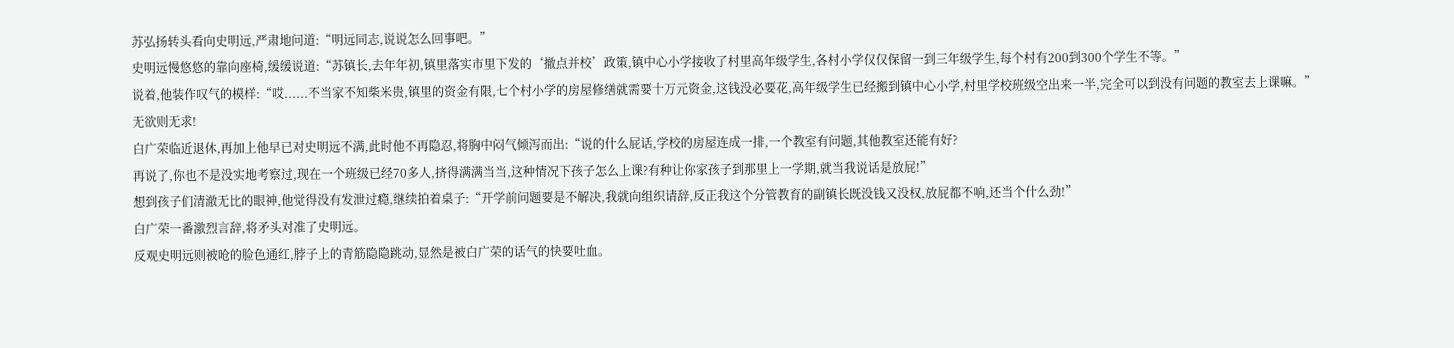苏弘扬转头看向史明远,严肃地问道:“明远同志,说说怎么回事吧。”
史明远慢悠悠的靠向座椅,缓缓说道:“苏镇长,去年年初,镇里落实市里下发的‘撤点并校’政策,镇中心小学接收了村里高年级学生,各村小学仅仅保留一到三年级学生,每个村有200到300个学生不等。”
说着,他装作叹气的模样:“哎......不当家不知柴米贵,镇里的资金有限,七个村小学的房屋修缮就需要十万元资金,这钱没必要花,高年级学生已经搬到镇中心小学,村里学校班级空出来一半,完全可以到没有问题的教室去上课嘛。”
无欲则无求!
白广荣临近退休,再加上他早已对史明远不满,此时他不再隐忍,将胸中闷气倾泻而出:“说的什么屁话,学校的房屋连成一排,一个教室有问题,其他教室还能有好?
再说了,你也不是没实地考察过,现在一个班级已经70多人,挤得满满当当,这种情况下孩子怎么上课?有种让你家孩子到那里上一学期,就当我说话是放屁!”
想到孩子们清澈无比的眼神,他觉得没有发泄过瘾,继续拍着桌子:“开学前问题要是不解决,我就向组织请辞,反正我这个分管教育的副镇长既没钱又没权,放屁都不响,还当个什么劲!”
白广荣一番激烈言辞,将矛头对准了史明远。
反观史明远则被呛的脸色通红,脖子上的青筋隐隐跳动,显然是被白广荣的话气的快要吐血。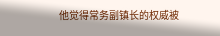他觉得常务副镇长的权威被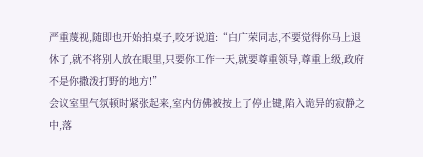严重蔑视,随即也开始拍桌子,咬牙说道:“白广荣同志,不要觉得你马上退休了,就不将别人放在眼里,只要你工作一天,就要尊重领导,尊重上级,政府不是你撒泼打野的地方!”
会议室里气氛顿时紧张起来,室内仿佛被按上了停止键,陷入诡异的寂静之中,落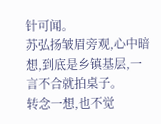针可闻。
苏弘扬皱眉旁观,心中暗想,到底是乡镇基层,一言不合就拍桌子。
转念一想,也不觉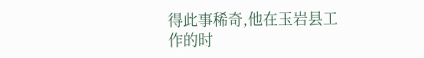得此事稀奇,他在玉岩县工作的时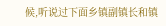候,听说过下面乡镇副镇长和镇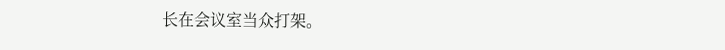长在会议室当众打架。